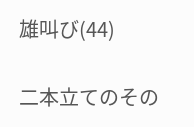雄叫び(44)

二本立てのその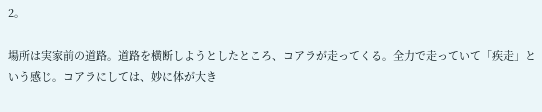2。

場所は実家前の道路。道路を横断しようとしたところ、コアラが走ってくる。全力で走っていて「疾走」という感じ。コアラにしては、妙に体が大き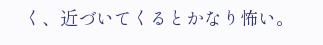く、近づいてくるとかなり怖い。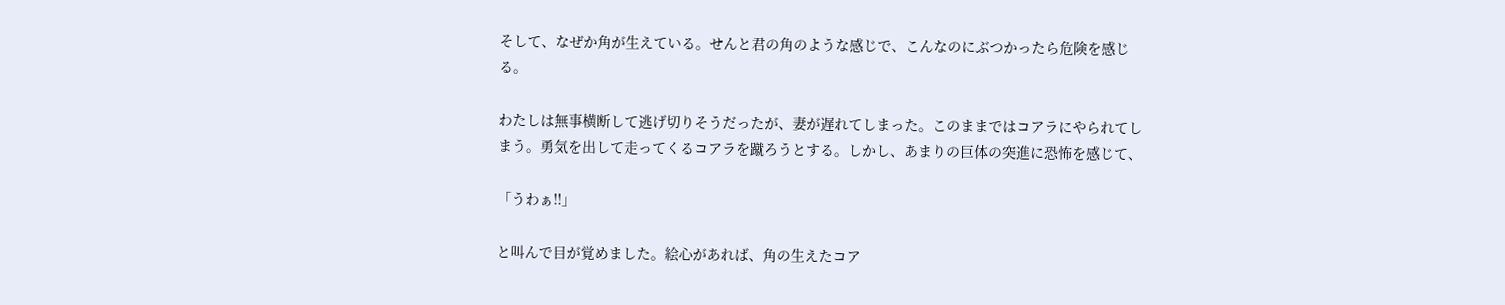そして、なぜか角が生えている。せんと君の角のような感じで、こんなのにぶつかったら危険を感じる。

わたしは無事横断して逃げ切りそうだったが、妻が遅れてしまった。このままではコアラにやられてしまう。勇気を出して走ってくるコアラを蹴ろうとする。しかし、あまりの巨体の突進に恐怖を感じて、

「うわぁ!!」

と叫んで目が覚めました。絵心があれば、角の生えたコア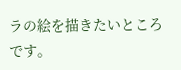ラの絵を描きたいところです。